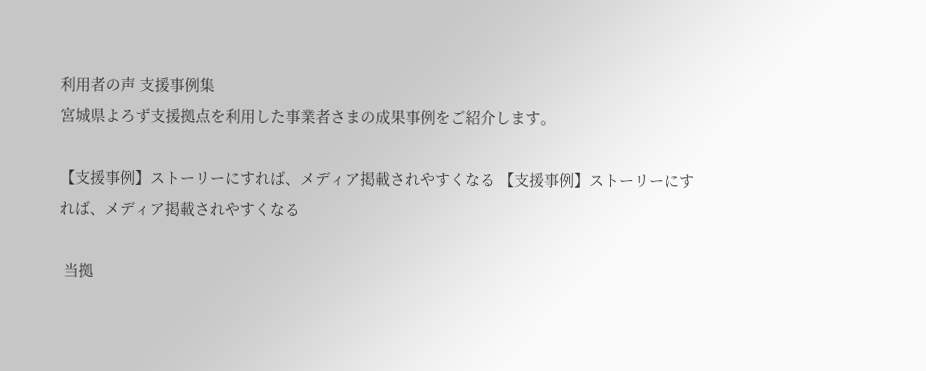利用者の声 支援事例集
宮城県よろず支援拠点を利用した事業者さまの成果事例をご紹介します。

【支援事例】ストーリーにすれば、メディア掲載されやすくなる 【支援事例】ストーリーにすれば、メディア掲載されやすくなる

 当拠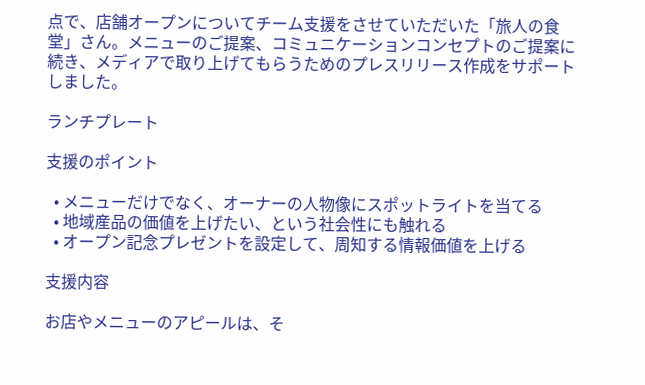点で、店舗オープンについてチーム支援をさせていただいた「旅人の食堂」さん。メニューのご提案、コミュニケーションコンセプトのご提案に続き、メディアで取り上げてもらうためのプレスリリース作成をサポートしました。

ランチプレート

支援のポイント

  • メニューだけでなく、オーナーの人物像にスポットライトを当てる
  • 地域産品の価値を上げたい、という社会性にも触れる
  • オープン記念プレゼントを設定して、周知する情報価値を上げる

支援内容

お店やメニューのアピールは、そ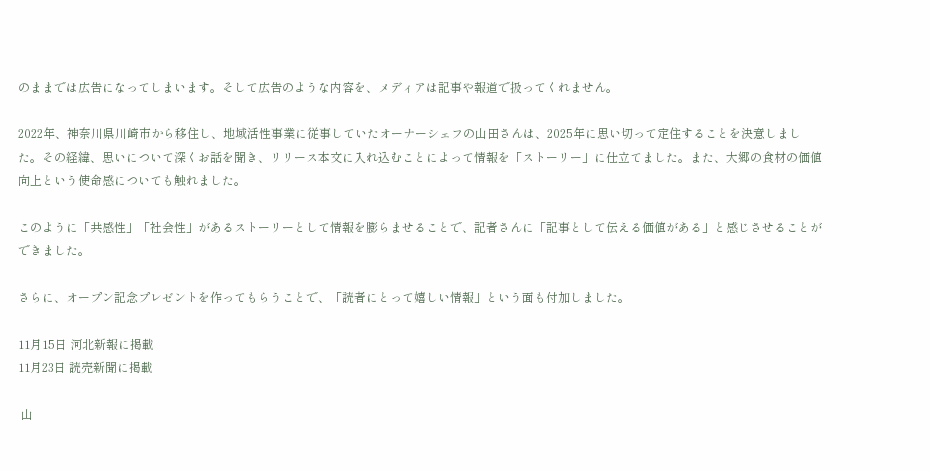のままでは広告になってしまいます。そして広告のような内容を、メディアは記事や報道で扱ってくれません。

2022年、神奈川県川崎市から移住し、地域活性事業に従事していたオーナーシェフの山田さんは、2025年に思い切って定住することを決意しました。その経緯、思いについて深くお話を聞き、リリース本文に入れ込むことによって情報を「ストーリー」に仕立てました。また、大郷の食材の価値向上という使命感についても触れました。

このように「共感性」「社会性」があるストーリーとして情報を膨らませることで、記者さんに「記事として伝える価値がある」と感じさせることができました。

さらに、オープン記念プレゼントを作ってもらうことで、「読者にとって嬉しい情報」という面も付加しました。

11月15日 河北新報に掲載
11月23日 読売新聞に掲載

 山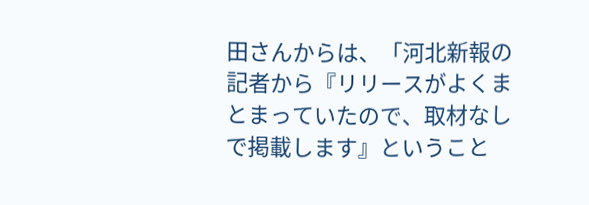田さんからは、「河北新報の記者から『リリースがよくまとまっていたので、取材なしで掲載します』ということ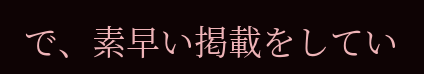で、素早い掲載をしてい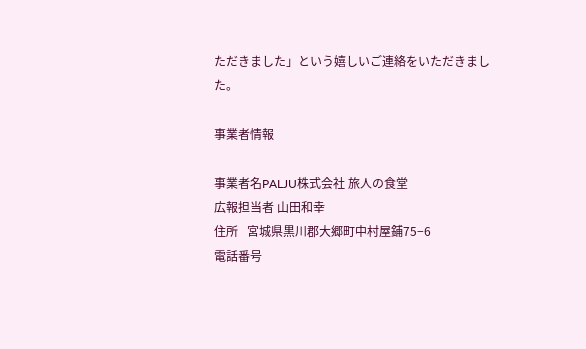ただきました」という嬉しいご連絡をいただきました。

事業者情報

事業者名PALJU株式会社 旅人の食堂
広報担当者 山田和幸
住所   宮城県黒川郡大郷町中村屋鋪75−6
電話番号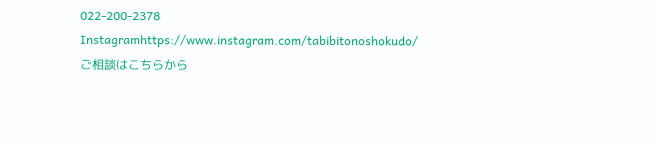022-200-2378
Instagramhttps://www.instagram.com/tabibitonoshokudo/
ご相談はこちらから